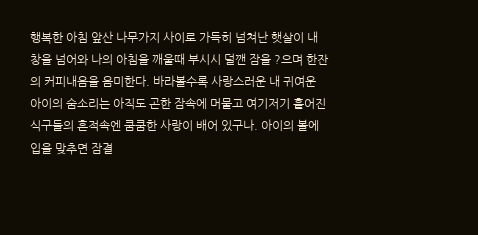행복한 아침 앞산 나무가지 사이로 가득히 넘쳐난 햇살이 내 창을 넘어와 나의 아침을 깨울때 부시시 덜깬 잠을 ?으며 한잔의 커피내음을 음미한다. 바라볼수록 사랑스러운 내 귀여운 아이의 숨소리는 아직도 곤한 잠속에 머물고 여기저기 흩어진 식구들의 흔적속엔 쿰쿰한 사랑이 배어 있구나. 아이의 볼에 입을 맞추면 잠결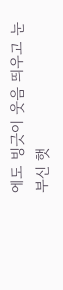에도 빙긋이 웃음 띄우고 눈부신 햇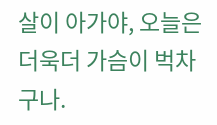살이 아가야, 오늘은 더욱더 가슴이 벅차구나.